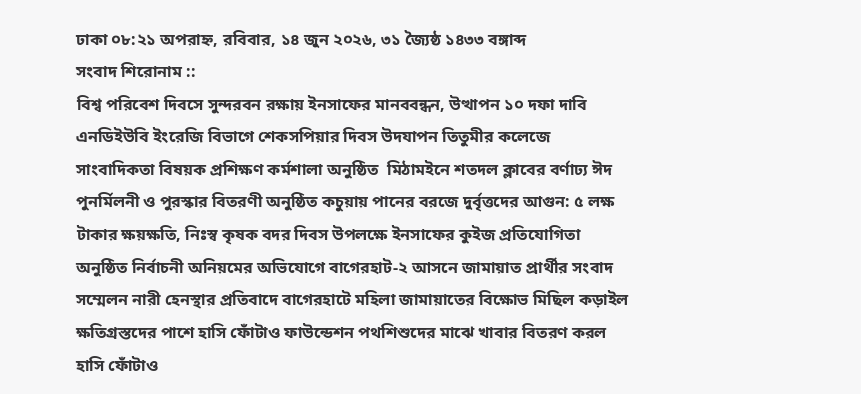ঢাকা ০৮:২১ অপরাহ্ন, রবিবার, ১৪ জুন ২০২৬, ৩১ জ্যৈষ্ঠ ১৪৩৩ বঙ্গাব্দ
সংবাদ শিরোনাম ::
বিশ্ব পরিবেশ দিবসে সুন্দরবন রক্ষায় ইনসাফের মানববন্ধন, উত্থাপন ১০ দফা দাবি এনডিইউবি ইংরেজি বিভাগে শেকসপিয়ার দিবস উদযাপন তিতুমীর কলেজে সাংবাদিকতা বিষয়ক প্রশিক্ষণ কর্মশালা অনুষ্ঠিত  মিঠামইনে শতদল ক্লাবের বর্ণাঢ্য ঈদ পুনর্মিলনী ও পুরস্কার বিতরণী অনুষ্ঠিত কচুয়ায় পানের বরজে দুর্বৃত্তদের আগুন: ৫ লক্ষ টাকার ক্ষয়ক্ষতি, নিঃস্ব কৃষক বদর দিবস উপলক্ষে ইনসাফের কুইজ প্রতিযোগিতা অনুষ্ঠিত নির্বাচনী অনিয়মের অভিযোগে বাগেরহাট-২ আসনে জামায়াত প্রার্থীর সংবাদ সম্মেলন নারী হেনস্থার প্রতিবাদে বাগেরহাটে মহিলা জামায়াতের বিক্ষোভ মিছিল কড়াইল ক্ষতিগ্রস্তদের পাশে হাসি ফোঁটাও ফাউন্ডেশন পথশিশুদের মাঝে খাবার বিতরণ করল হাসি ফোঁটাও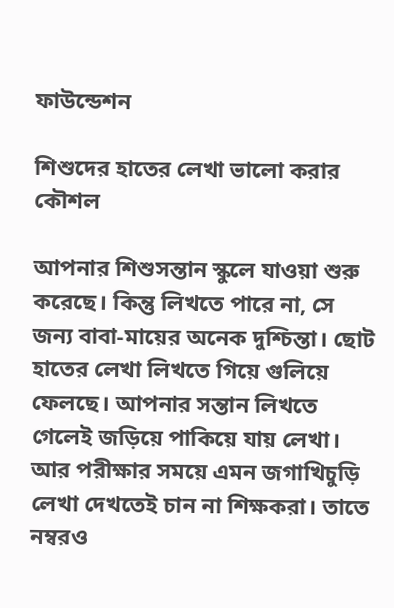ফাউন্ডেশন

শিশুদের হাতের লেখা ভালো করার কৌশল

আপনার শিশুসন্তান স্কুলে যাওয়া শুরু করেছে। কিন্তু লিখতে পারে না, সে জন্য বাবা-মায়ের অনেক দুশ্চিন্তা। ছোট হাতের লেখা লিখতে গিয়ে গুলিয়ে ফেলছে। আপনার সন্তান লিখতে গেলেই জড়িয়ে পাকিয়ে যায় লেখা। আর পরীক্ষার সময়ে এমন জগাখিচুড়ি লেখা দেখতেই চান না শিক্ষকরা। তাতে নম্বরও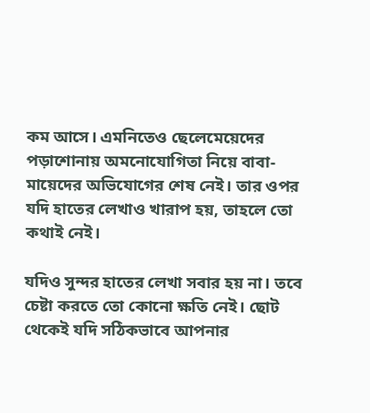কম আসে। এমনিতেও ছেলেমেয়েদের পড়াশোনায় অমনোযোগিতা নিয়ে বাবা-মায়েদের অভিযোগের শেষ নেই। তার ওপর যদি হাতের লেখাও খারাপ হয়, তাহলে তো কথাই নেই।

যদিও সুন্দর হাতের লেখা সবার হয় না। তবে চেষ্টা করতে তো কোনো ক্ষতি নেই। ছোট থেকেই যদি সঠিকভাবে আপনার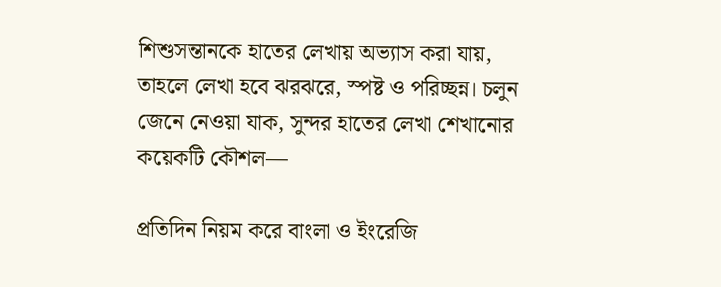শিশুসন্তানকে হাতের লেখায় অভ্যাস করা যায়, তাহলে লেখা হবে ঝরঝরে, স্পষ্ট ও পরিচ্ছন্ন। চলুন জেনে নেওয়া যাক, সুন্দর হাতের লেখা শেখানোর কয়েকটি কৌশল—

প্রতিদিন নিয়ম করে বাংলা ও ইংরেজি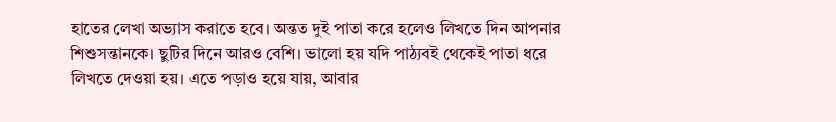হাতের লেখা অভ্যাস করাতে হবে। অন্তত দুই পাতা করে হলেও লিখতে দিন আপনার শিশুসন্তানকে। ছুটির দিনে আরও বেশি। ভালো হয় যদি পাঠ্যবই থেকেই পাতা ধরে লিখতে দেওয়া হয়। এতে পড়াও হয়ে যায়, আবার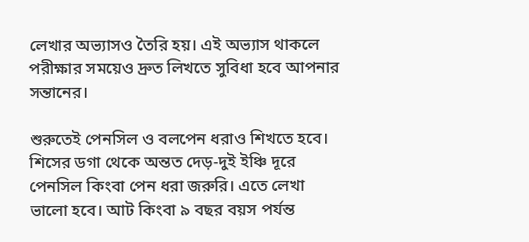লেখার অভ্যাসও তৈরি হয়। এই অভ্যাস থাকলে পরীক্ষার সময়েও দ্রুত লিখতে সুবিধা হবে আপনার সন্তানের।

শুরুতেই পেনসিল ও বলপেন ধরাও শিখতে হবে। শিসের ডগা থেকে অন্তত দেড়-দুই ইঞ্চি দূরে পেনসিল কিংবা পেন ধরা জরুরি। এতে লেখা ভালো হবে। আট কিংবা ৯ বছর বয়স পর্যন্ত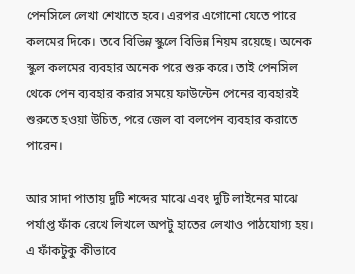পেনসিলে লেখা শেখাতে হবে। এরপর এগোনো যেতে পারে কলমের দিকে। তবে বিভিন্ন স্কুলে বিভিন্ন নিয়ম রয়েছে। অনেক স্কুল কলমের ব্যবহার অনেক পরে শুরু করে। তাই পেনসিল থেকে পেন ব্যবহার করার সময়ে ফাউন্টেন পেনের ব্যবহারই শুরুতে হওয়া উচিত, পরে জেল বা বলপেন ব্যবহার করাতে পারেন।

আর সাদা পাতায় দুটি শব্দের মাঝে এবং দুটি লাইনের মাঝে পর্যাপ্ত ফাঁক রেখে লিখলে অপটু হাতের লেখাও পাঠযোগ্য হয়। এ ফাঁকটুকু কীভাবে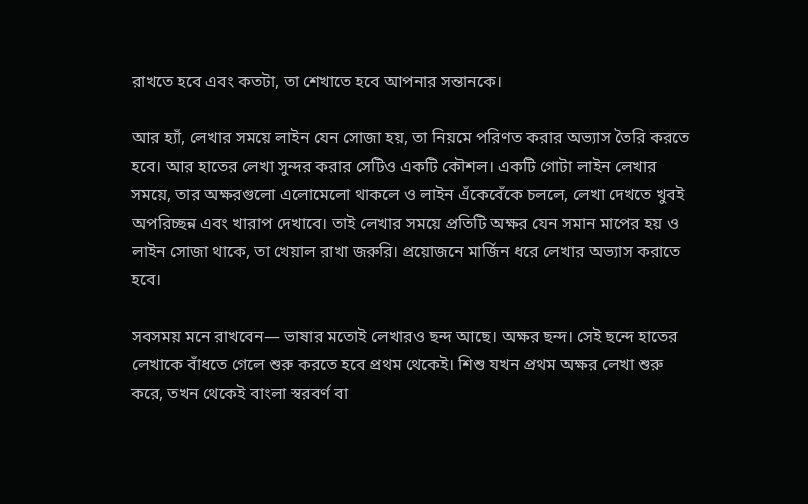রাখতে হবে এবং কতটা, তা শেখাতে হবে আপনার সন্তানকে।

আর হ্যাঁ, লেখার সময়ে লাইন যেন সোজা হয়, তা নিয়মে পরিণত করার অভ্যাস তৈরি করতে হবে। আর হাতের লেখা সুন্দর করার সেটিও একটি কৌশল। একটি গোটা লাইন লেখার সময়ে, তার অক্ষরগুলো এলোমেলো থাকলে ও লাইন এঁকেবেঁকে চললে, লেখা দেখতে খুবই অপরিচ্ছন্ন এবং খারাপ দেখাবে। তাই লেখার সময়ে প্রতিটি অক্ষর যেন সমান মাপের হয় ও লাইন সোজা থাকে, তা খেয়াল রাখা জরুরি। প্রয়োজনে মার্জিন ধরে লেখার অভ্যাস করাতে হবে।

সবসময় মনে রাখবেন— ভাষার মতোই লেখারও ছন্দ আছে। অক্ষর ছন্দ। সেই ছন্দে হাতের লেখাকে বাঁধতে গেলে শুরু করতে হবে প্রথম থেকেই। শিশু যখন প্রথম অক্ষর লেখা শুরু করে, তখন থেকেই বাংলা স্বরবর্ণ বা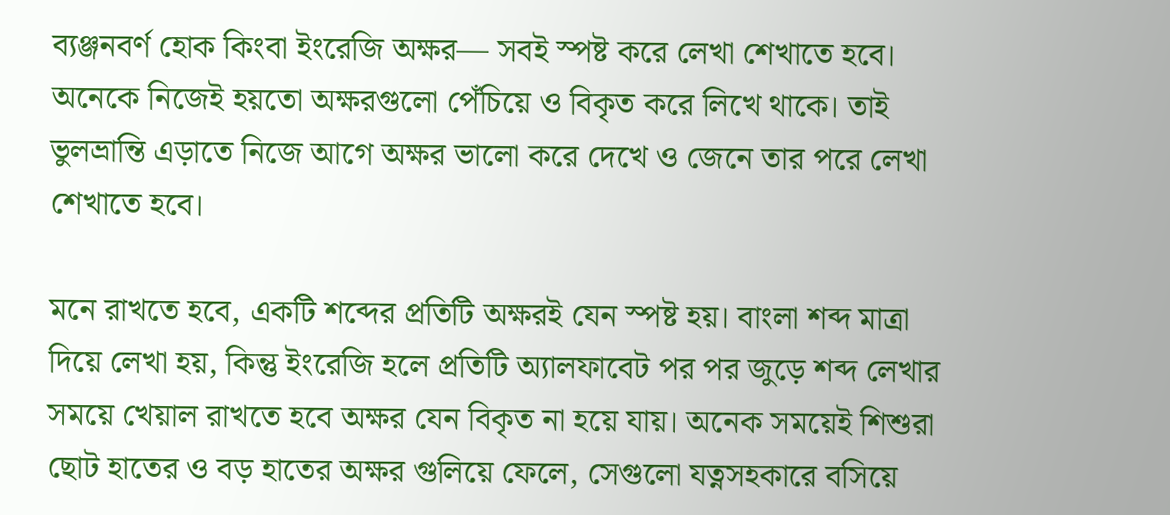ব্যঞ্জনবর্ণ হোক কিংবা ইংরেজি অক্ষর— সবই স্পষ্ট করে লেখা শেখাতে হবে। অনেকে নিজেই হয়তো অক্ষরগুলো পেঁচিয়ে ও বিকৃত করে লিখে থাকে। তাই ভুলভ্রান্তি এড়াতে নিজে আগে অক্ষর ভালো করে দেখে ও জেনে তার পরে লেখা শেখাতে হবে।

মনে রাখতে হবে, একটি শব্দের প্রতিটি অক্ষরই যেন স্পষ্ট হয়। বাংলা শব্দ মাত্রা দিয়ে লেখা হয়, কিন্তু ইংরেজি হলে প্রতিটি অ্যালফাবেট পর পর জুড়ে শব্দ লেখার সময়ে খেয়াল রাখতে হবে অক্ষর যেন বিকৃত না হয়ে যায়। অনেক সময়েই শিশুরা ছোট হাতের ও বড় হাতের অক্ষর গুলিয়ে ফেলে, সেগুলো যত্নসহকারে বসিয়ে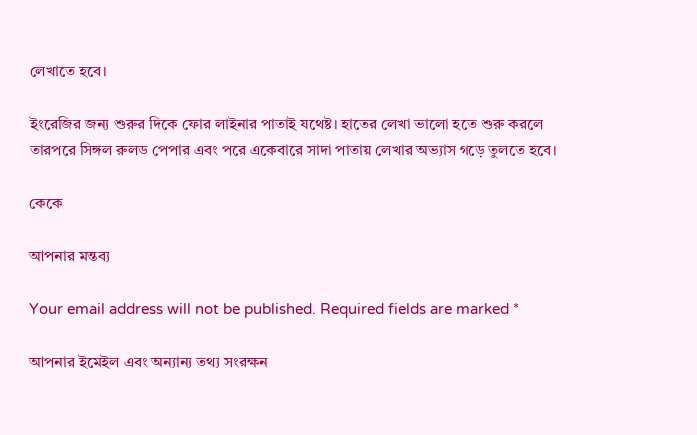লেখাতে হবে।

ইংরেজির জন্য শুরুর দিকে ফোর লাইনার পাতাই যথেষ্ট। হাতের লেখা ভালো হতে শুরু করলে তারপরে সিঙ্গল রুলড পেপার এবং পরে একেবারে সাদা পাতায় লেখার অভ্যাস গড়ে তুলতে হবে।

কেকে

আপনার মন্তব্য

Your email address will not be published. Required fields are marked *

আপনার ইমেইল এবং অন্যান্য তথ্য সংরক্ষন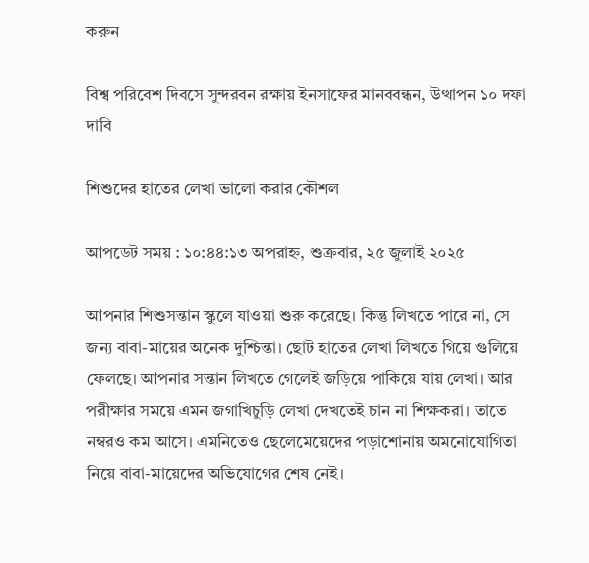করুন

বিশ্ব পরিবেশ দিবসে সুন্দরবন রক্ষায় ইনসাফের মানববন্ধন, উত্থাপন ১০ দফা দাবি

শিশুদের হাতের লেখা ভালো করার কৌশল

আপডেট সময় : ১০:৪৪:১৩ অপরাহ্ন, শুক্রবার, ২৫ জুলাই ২০২৫

আপনার শিশুসন্তান স্কুলে যাওয়া শুরু করেছে। কিন্তু লিখতে পারে না, সে জন্য বাবা-মায়ের অনেক দুশ্চিন্তা। ছোট হাতের লেখা লিখতে গিয়ে গুলিয়ে ফেলছে। আপনার সন্তান লিখতে গেলেই জড়িয়ে পাকিয়ে যায় লেখা। আর পরীক্ষার সময়ে এমন জগাখিচুড়ি লেখা দেখতেই চান না শিক্ষকরা। তাতে নম্বরও কম আসে। এমনিতেও ছেলেমেয়েদের পড়াশোনায় অমনোযোগিতা নিয়ে বাবা-মায়েদের অভিযোগের শেষ নেই।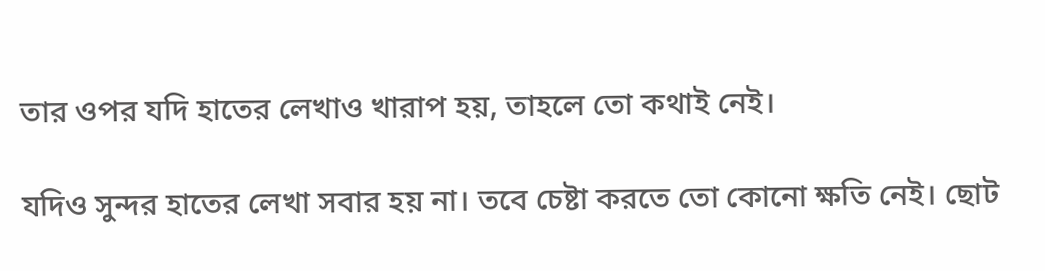তার ওপর যদি হাতের লেখাও খারাপ হয়, তাহলে তো কথাই নেই।

যদিও সুন্দর হাতের লেখা সবার হয় না। তবে চেষ্টা করতে তো কোনো ক্ষতি নেই। ছোট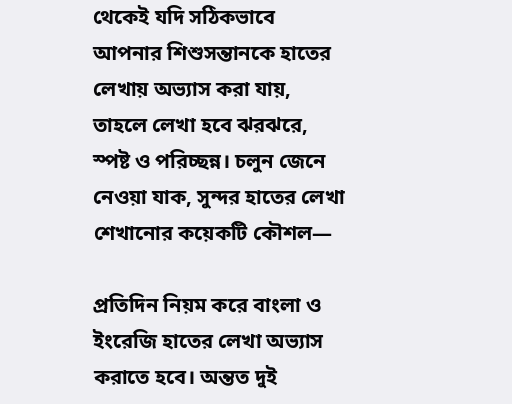থেকেই যদি সঠিকভাবে আপনার শিশুসন্তানকে হাতের লেখায় অভ্যাস করা যায়, তাহলে লেখা হবে ঝরঝরে, স্পষ্ট ও পরিচ্ছন্ন। চলুন জেনে নেওয়া যাক, সুন্দর হাতের লেখা শেখানোর কয়েকটি কৌশল—

প্রতিদিন নিয়ম করে বাংলা ও ইংরেজি হাতের লেখা অভ্যাস করাতে হবে। অন্তত দুই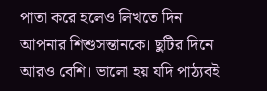পাতা করে হলেও লিখতে দিন আপনার শিশুসন্তানকে। ছুটির দিনে আরও বেশি। ভালো হয় যদি পাঠ্যবই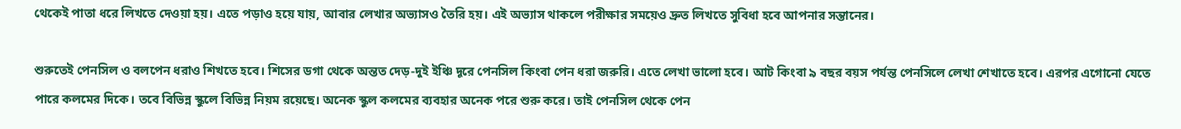থেকেই পাতা ধরে লিখতে দেওয়া হয়। এতে পড়াও হয়ে যায়, আবার লেখার অভ্যাসও তৈরি হয়। এই অভ্যাস থাকলে পরীক্ষার সময়েও দ্রুত লিখতে সুবিধা হবে আপনার সন্তানের।

শুরুতেই পেনসিল ও বলপেন ধরাও শিখতে হবে। শিসের ডগা থেকে অন্তত দেড়-দুই ইঞ্চি দূরে পেনসিল কিংবা পেন ধরা জরুরি। এতে লেখা ভালো হবে। আট কিংবা ৯ বছর বয়স পর্যন্ত পেনসিলে লেখা শেখাতে হবে। এরপর এগোনো যেতে পারে কলমের দিকে। তবে বিভিন্ন স্কুলে বিভিন্ন নিয়ম রয়েছে। অনেক স্কুল কলমের ব্যবহার অনেক পরে শুরু করে। তাই পেনসিল থেকে পেন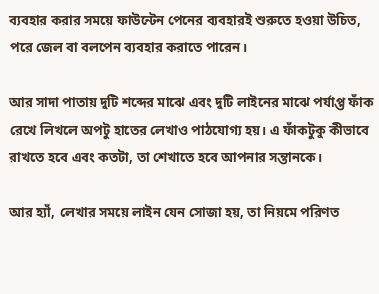ব্যবহার করার সময়ে ফাউন্টেন পেনের ব্যবহারই শুরুতে হওয়া উচিত, পরে জেল বা বলপেন ব্যবহার করাতে পারেন।

আর সাদা পাতায় দুটি শব্দের মাঝে এবং দুটি লাইনের মাঝে পর্যাপ্ত ফাঁক রেখে লিখলে অপটু হাতের লেখাও পাঠযোগ্য হয়। এ ফাঁকটুকু কীভাবে রাখতে হবে এবং কতটা, তা শেখাতে হবে আপনার সন্তানকে।

আর হ্যাঁ, লেখার সময়ে লাইন যেন সোজা হয়, তা নিয়মে পরিণত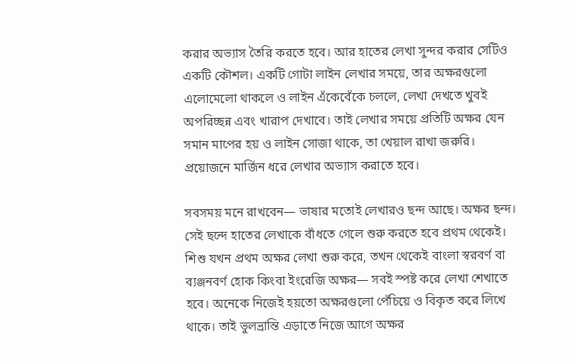করার অভ্যাস তৈরি করতে হবে। আর হাতের লেখা সুন্দর করার সেটিও একটি কৌশল। একটি গোটা লাইন লেখার সময়ে, তার অক্ষরগুলো এলোমেলো থাকলে ও লাইন এঁকেবেঁকে চললে, লেখা দেখতে খুবই অপরিচ্ছন্ন এবং খারাপ দেখাবে। তাই লেখার সময়ে প্রতিটি অক্ষর যেন সমান মাপের হয় ও লাইন সোজা থাকে, তা খেয়াল রাখা জরুরি। প্রয়োজনে মার্জিন ধরে লেখার অভ্যাস করাতে হবে।

সবসময় মনে রাখবেন— ভাষার মতোই লেখারও ছন্দ আছে। অক্ষর ছন্দ। সেই ছন্দে হাতের লেখাকে বাঁধতে গেলে শুরু করতে হবে প্রথম থেকেই। শিশু যখন প্রথম অক্ষর লেখা শুরু করে, তখন থেকেই বাংলা স্বরবর্ণ বা ব্যঞ্জনবর্ণ হোক কিংবা ইংরেজি অক্ষর— সবই স্পষ্ট করে লেখা শেখাতে হবে। অনেকে নিজেই হয়তো অক্ষরগুলো পেঁচিয়ে ও বিকৃত করে লিখে থাকে। তাই ভুলভ্রান্তি এড়াতে নিজে আগে অক্ষর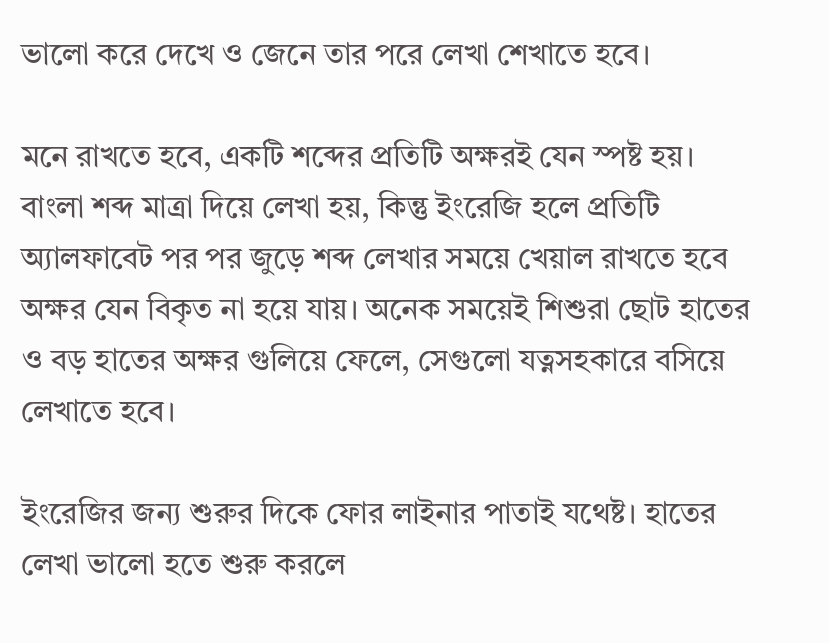ভালো করে দেখে ও জেনে তার পরে লেখা শেখাতে হবে।

মনে রাখতে হবে, একটি শব্দের প্রতিটি অক্ষরই যেন স্পষ্ট হয়। বাংলা শব্দ মাত্রা দিয়ে লেখা হয়, কিন্তু ইংরেজি হলে প্রতিটি অ্যালফাবেট পর পর জুড়ে শব্দ লেখার সময়ে খেয়াল রাখতে হবে অক্ষর যেন বিকৃত না হয়ে যায়। অনেক সময়েই শিশুরা ছোট হাতের ও বড় হাতের অক্ষর গুলিয়ে ফেলে, সেগুলো যত্নসহকারে বসিয়ে লেখাতে হবে।

ইংরেজির জন্য শুরুর দিকে ফোর লাইনার পাতাই যথেষ্ট। হাতের লেখা ভালো হতে শুরু করলে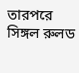তারপরে সিঙ্গল রুলড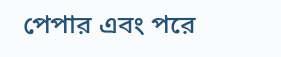পেপার এবং পরে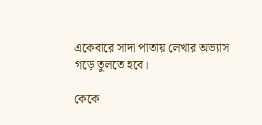একেবারে সাদা পাতায় লেখার অভ্যাস গড়ে তুলতে হবে।

কেকে